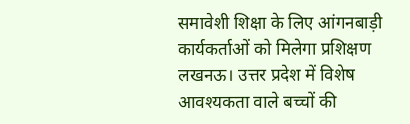समावेशी शिक्षा के लिए आंगनबाड़ी कार्यकर्ताओं को मिलेगा प्रशिक्षण
लखनऊ। उत्तर प्रदेश में विशेष आवश्यकता वाले बच्चों की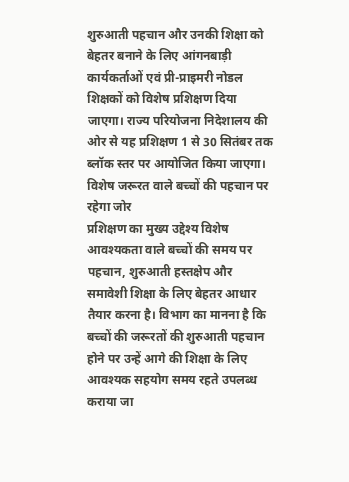शुरुआती पहचान और उनकी शिक्षा को बेहतर बनाने के लिए आंगनबाड़ी कार्यकर्ताओं एवं प्री-प्राइमरी नोडल शिक्षकों को विशेष प्रशिक्षण दिया जाएगा। राज्य परियोजना निदेशालय की ओर से यह प्रशिक्षण 1 से 30 सितंबर तक ब्लॉक स्तर पर आयोजित किया जाएगा।
विशेष जरूरत वाले बच्चों की पहचान पर रहेगा जोर
प्रशिक्षण का मुख्य उद्देश्य विशेष आवश्यकता वाले बच्चों की समय पर पहचान, शुरुआती हस्तक्षेप और समावेशी शिक्षा के लिए बेहतर आधार तैयार करना है। विभाग का मानना है कि बच्चों की जरूरतों की शुरुआती पहचान होने पर उन्हें आगे की शिक्षा के लिए आवश्यक सहयोग समय रहते उपलब्ध कराया जा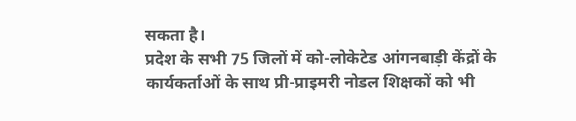सकता है।
प्रदेश के सभी 75 जिलों में को-लोकेटेड आंगनबाड़ी केंद्रों के कार्यकर्ताओं के साथ प्री-प्राइमरी नोडल शिक्षकों को भी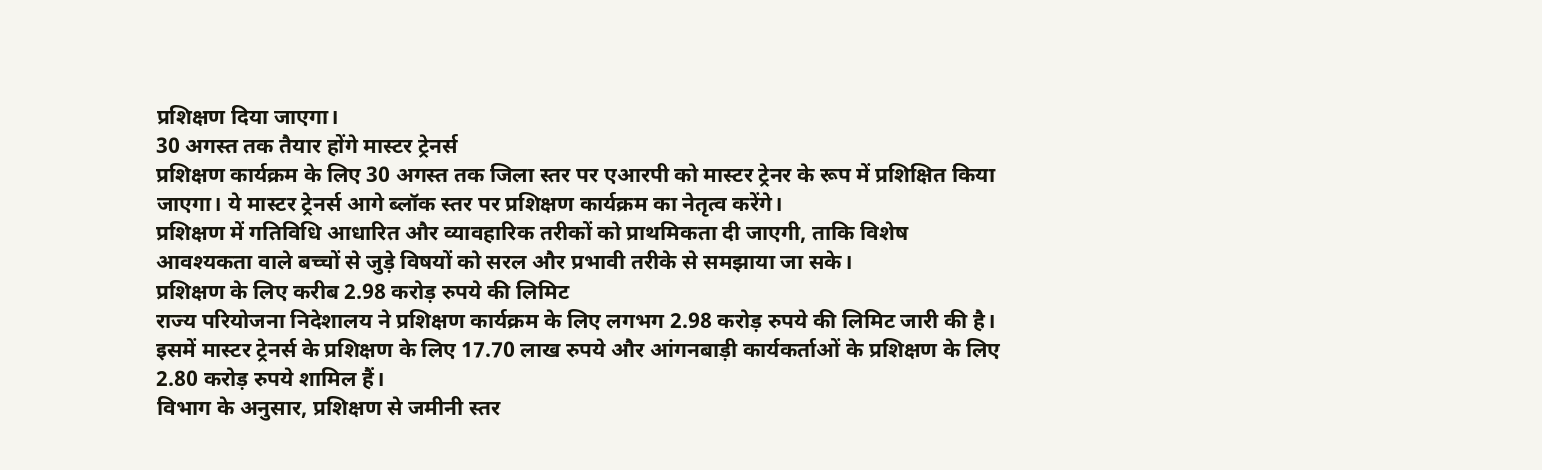प्रशिक्षण दिया जाएगा।
30 अगस्त तक तैयार होंगे मास्टर ट्रेनर्स
प्रशिक्षण कार्यक्रम के लिए 30 अगस्त तक जिला स्तर पर एआरपी को मास्टर ट्रेनर के रूप में प्रशिक्षित किया जाएगा। ये मास्टर ट्रेनर्स आगे ब्लॉक स्तर पर प्रशिक्षण कार्यक्रम का नेतृत्व करेंगे।
प्रशिक्षण में गतिविधि आधारित और व्यावहारिक तरीकों को प्राथमिकता दी जाएगी, ताकि विशेष आवश्यकता वाले बच्चों से जुड़े विषयों को सरल और प्रभावी तरीके से समझाया जा सके।
प्रशिक्षण के लिए करीब 2.98 करोड़ रुपये की लिमिट
राज्य परियोजना निदेशालय ने प्रशिक्षण कार्यक्रम के लिए लगभग 2.98 करोड़ रुपये की लिमिट जारी की है। इसमें मास्टर ट्रेनर्स के प्रशिक्षण के लिए 17.70 लाख रुपये और आंगनबाड़ी कार्यकर्ताओं के प्रशिक्षण के लिए 2.80 करोड़ रुपये शामिल हैं।
विभाग के अनुसार, प्रशिक्षण से जमीनी स्तर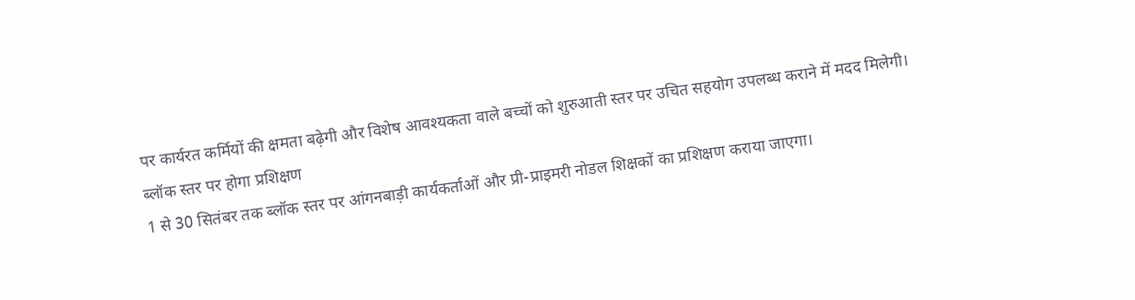पर कार्यरत कर्मियों की क्षमता बढ़ेगी और विशेष आवश्यकता वाले बच्चों को शुरुआती स्तर पर उचित सहयोग उपलब्ध कराने में मदद मिलेगी।
ब्लॉक स्तर पर होगा प्रशिक्षण
1 से 30 सितंबर तक ब्लॉक स्तर पर आंगनबाड़ी कार्यकर्ताओं और प्री-प्राइमरी नोडल शिक्षकों का प्रशिक्षण कराया जाएगा।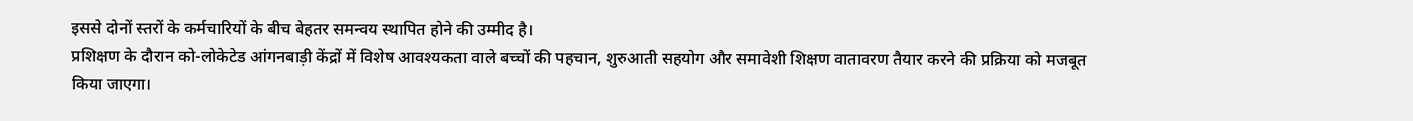इससे दोनों स्तरों के कर्मचारियों के बीच बेहतर समन्वय स्थापित होने की उम्मीद है।
प्रशिक्षण के दौरान को-लोकेटेड आंगनबाड़ी केंद्रों में विशेष आवश्यकता वाले बच्चों की पहचान, शुरुआती सहयोग और समावेशी शिक्षण वातावरण तैयार करने की प्रक्रिया को मजबूत किया जाएगा।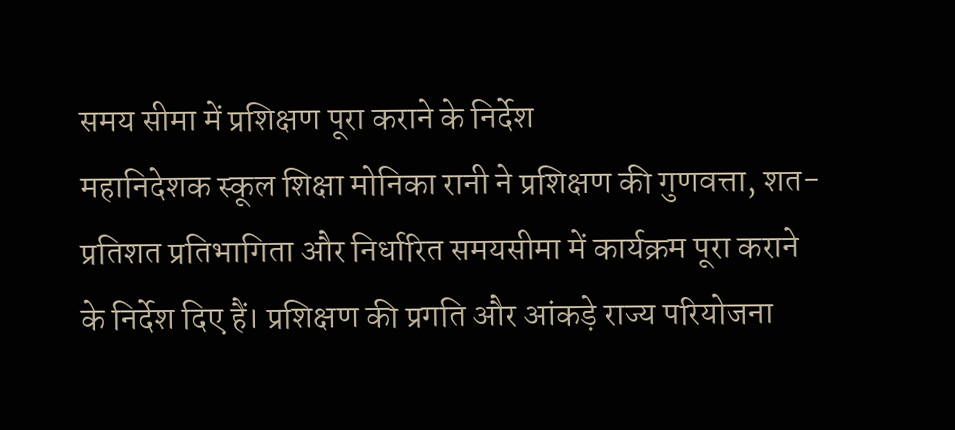समय सीमा में प्रशिक्षण पूरा कराने के निर्देश
महानिदेशक स्कूल शिक्षा मोनिका रानी ने प्रशिक्षण की गुणवत्ता, शत-प्रतिशत प्रतिभागिता और निर्धारित समयसीमा में कार्यक्रम पूरा कराने के निर्देश दिए हैं। प्रशिक्षण की प्रगति और आंकड़े राज्य परियोजना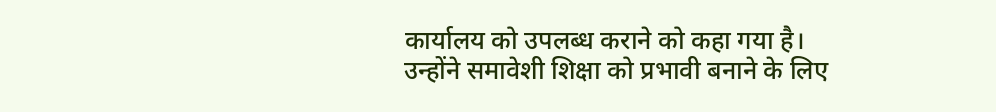कार्यालय को उपलब्ध कराने को कहा गया है।
उन्होंने समावेशी शिक्षा को प्रभावी बनाने के लिए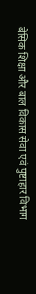बेसिक शिक्षा और बाल विकास सेवा एवं पुष्टाहार विभाग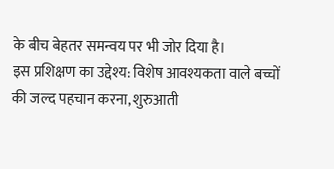के बीच बेहतर समन्वय पर भी जोर दिया है।
इस प्रशिक्षण का उद्देश्य: विशेष आवश्यकता वाले बच्चों की जल्द पहचान करना, शुरुआती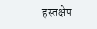हस्तक्षेप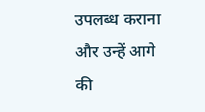उपलब्ध कराना और उन्हें आगे की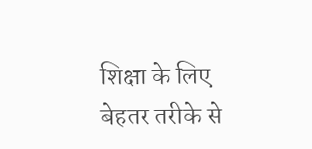शिक्षा के लिए बेहतर तरीके से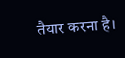तैयार करना है।